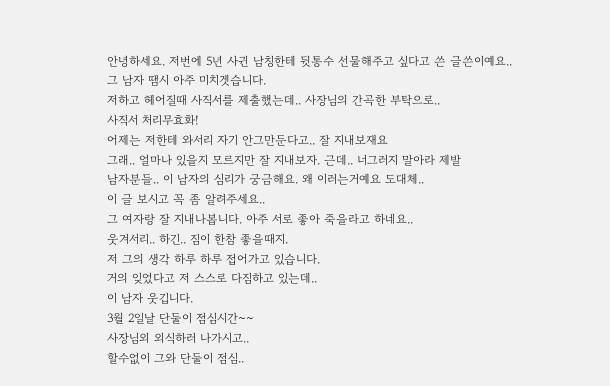안녕하세요. 저번에 5년 사귄 남칭한테 뒷통수 선물해주고 싶다고 쓴 글쓴이예요..
그 남자 땜시 아주 미치겟습니다.
저하고 헤어질때 사직서를 제출했는데.. 사장님의 간곡한 부탁으로..
사직서 처리무효화!
어제는 저한테 와서리 자기 안그만둔다고.. 잘 지내보재요
그래.. 얼마나 있을지 모르지만 잘 지내보자. 근데.. 너그러지 말아라 제발
남자분들.. 이 남자의 심리가 궁금해요. 왜 이러는거예요 도대체..
이 글 보시고 꼭 좀 알려주세요..
그 여자랑 잘 지내나봅니다. 아주 서로 좋아 죽을라고 하네요..
웃겨서리.. 하긴.. 짐이 한참 좋을때지.
저 그의 생각 하루 하루 접어가고 있습니다.
거의 잊었다고 저 스스로 다짐하고 있는데..
이 남자 웃깁니다.
3월 2일날 단둘이 점심시간~~
사장님외 외식하러 나가시고..
할수없이 그와 단둘이 점심..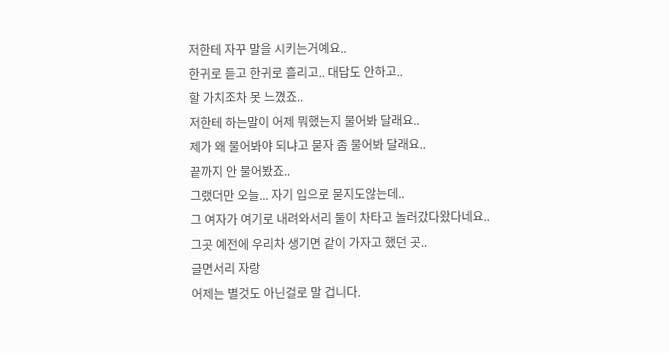저한테 자꾸 말을 시키는거예요..
한귀로 듣고 한귀로 흘리고.. 대답도 안하고..
할 가치조차 못 느꼈죠..
저한테 하는말이 어제 뭐했는지 물어봐 달래요..
제가 왜 물어봐야 되냐고 묻자 좀 물어봐 달래요..
끝까지 안 물어봤죠..
그랬더만 오늘... 자기 입으로 묻지도않는데..
그 여자가 여기로 내려와서리 둘이 차타고 놀러갔다왔다네요..
그곳 예전에 우리차 생기면 같이 가자고 했던 곳..
글면서리 자랑
어제는 별것도 아닌걸로 말 겁니다.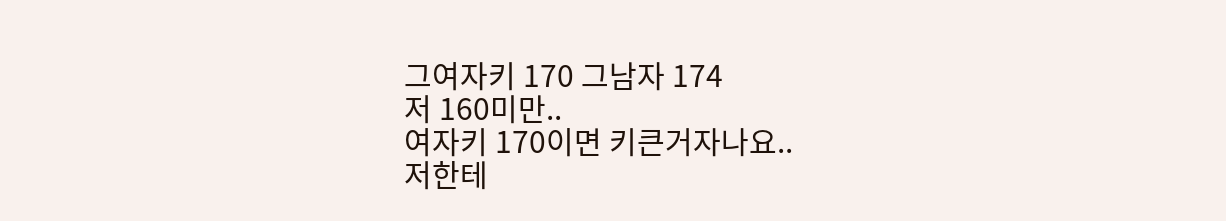그여자키 170 그남자 174
저 160미만..
여자키 170이면 키큰거자나요..
저한테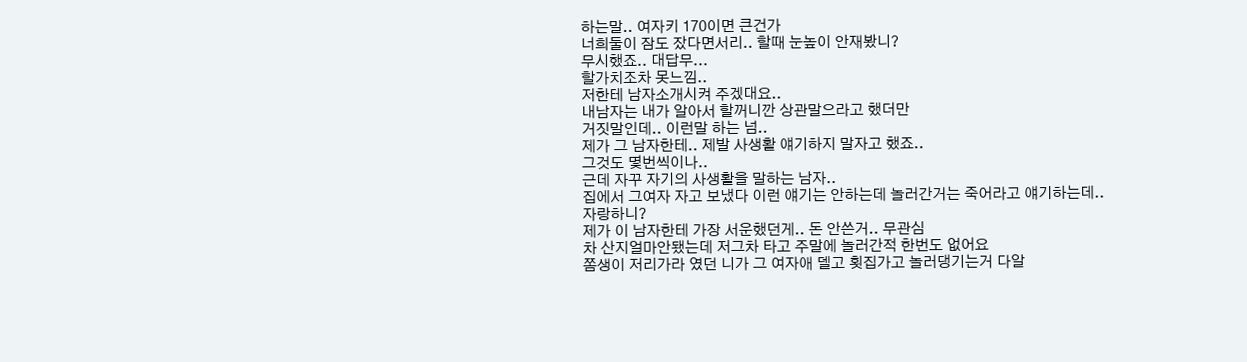하는말.. 여자키 170이면 큰건가
너희둘이 잠도 잤다면서리.. 할때 눈높이 안재봤니?
무시했죠.. 대답무...
할가치조차 못느낌..
저한테 남자소개시켜 주겠대요..
내남자는 내가 알아서 할꺼니깐 상관말으라고 했더만
거짓말인데.. 이런말 하는 넘..
제가 그 남자한테.. 제발 사생활 얘기하지 말자고 했죠..
그것도 몇번씩이나..
근데 자꾸 자기의 사생활을 말하는 남자..
집에서 그여자 자고 보냈다 이런 얘기는 안하는데 놀러간거는 죽어라고 얘기하는데..
자랑하니?
제가 이 남자한테 가장 서운했던게.. 돈 안쓴거.. 무관심
차 산지얼마안됐는데 저그차 타고 주말에 놀러간적 한번도 없어요
쫌생이 저리가라 였던 니가 그 여자애 델고 횟집가고 놀러댕기는거 다알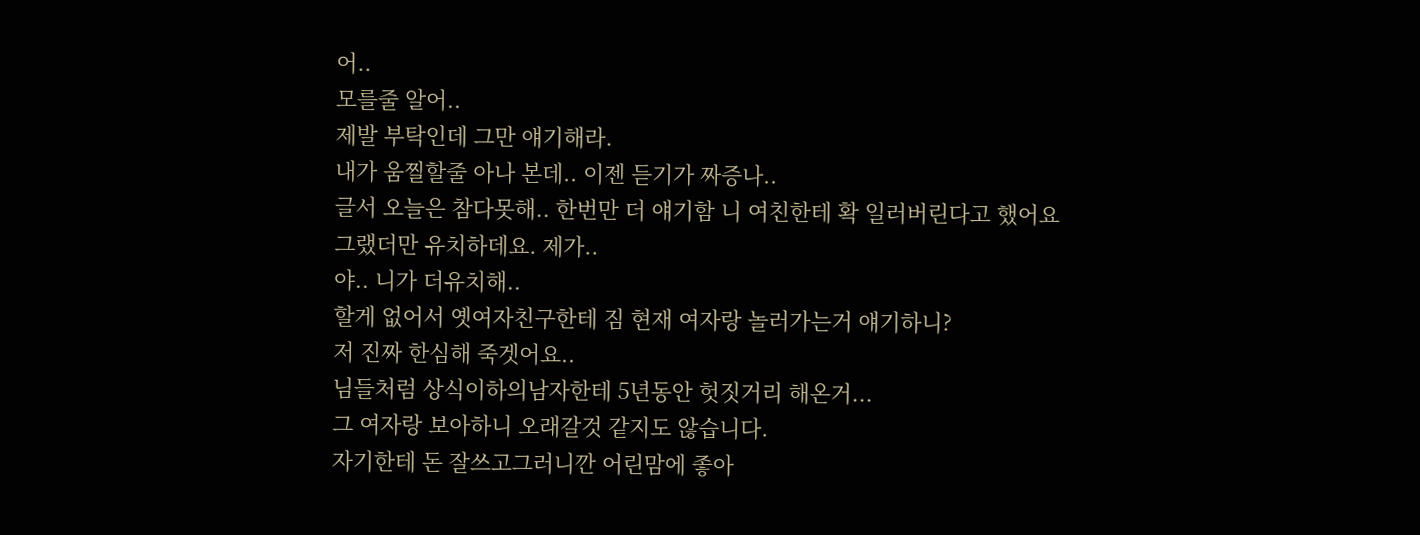어..
모를줄 알어..
제발 부탁인데 그만 얘기해라.
내가 움찔할줄 아나 본데.. 이젠 듣기가 짜증나..
글서 오늘은 참다못해.. 한번만 더 얘기함 니 여친한테 확 일러버린다고 했어요
그랬더만 유치하데요. 제가..
야.. 니가 더유치해..
할게 없어서 옛여자친구한테 짐 현재 여자랑 놀러가는거 얘기하니?
저 진짜 한심해 죽겟어요..
님들처럼 상식이하의남자한테 5년동안 헛짓거리 해온거...
그 여자랑 보아하니 오래갈것 같지도 않습니다.
자기한테 돈 잘쓰고그러니깐 어린맘에 좋아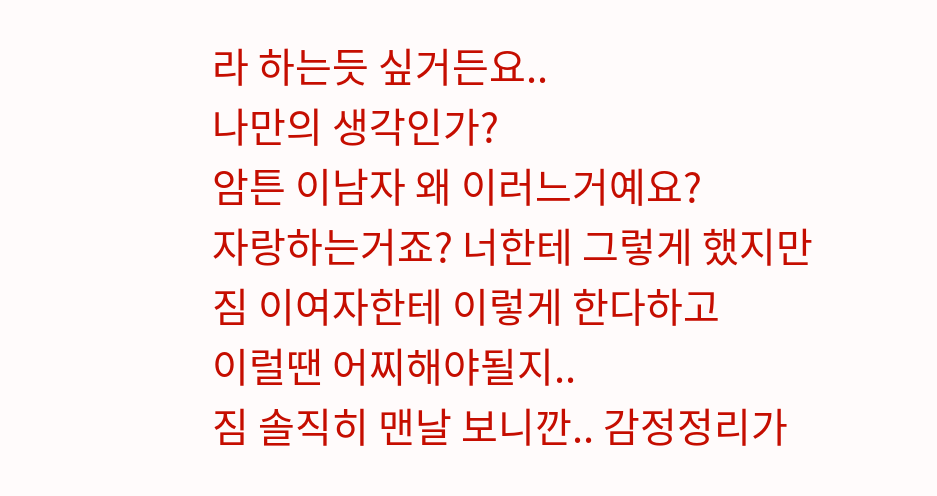라 하는듯 싶거든요..
나만의 생각인가?
암튼 이남자 왜 이러느거예요?
자랑하는거죠? 너한테 그렇게 했지만 짐 이여자한테 이렇게 한다하고
이럴땐 어찌해야될지..
짐 솔직히 맨날 보니깐.. 감정정리가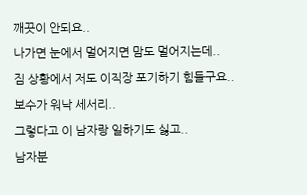깨끗이 안되요..
나가면 눈에서 멀어지면 맘도 멀어지는데..
짐 상황에서 저도 이직장 포기하기 힘들구요..
보수가 워낙 세서리..
그렇다고 이 남자랑 일하기도 싫고..
남자분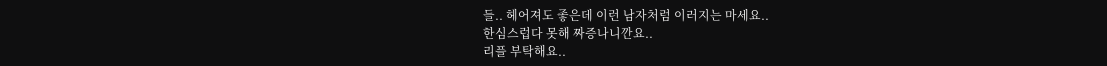들.. 헤어져도 좋은데 이런 남자처럼 이러지는 마세요..
한심스럽다 못해 짜증나니깐요..
리플 부탁해요..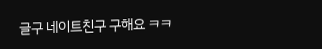글구 네이트친구 구해요 ㅋㅋ